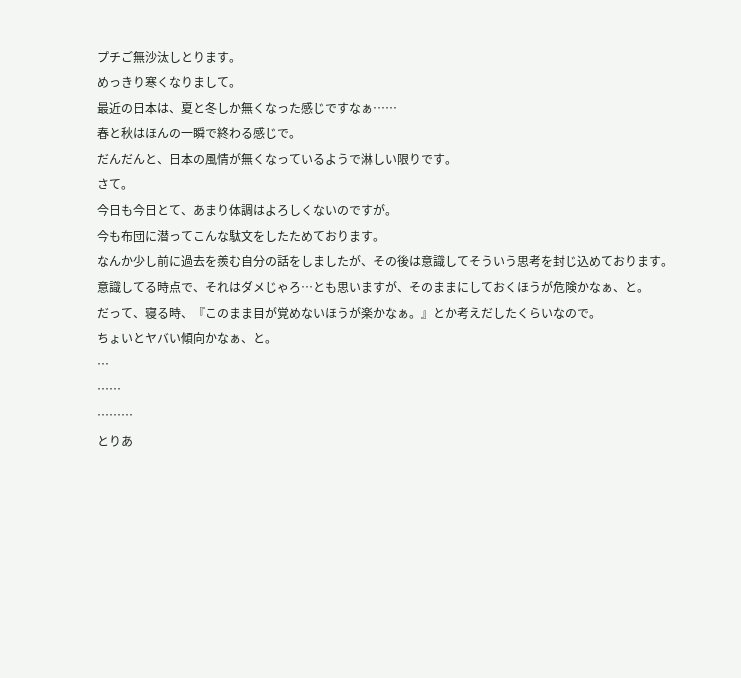プチご無沙汰しとります。
めっきり寒くなりまして。
最近の日本は、夏と冬しか無くなった感じですなぁ……
春と秋はほんの一瞬で終わる感じで。
だんだんと、日本の風情が無くなっているようで淋しい限りです。
さて。
今日も今日とて、あまり体調はよろしくないのですが。
今も布団に潜ってこんな駄文をしたためております。
なんか少し前に過去を羨む自分の話をしましたが、その後は意識してそういう思考を封じ込めております。
意識してる時点で、それはダメじゃろ…とも思いますが、そのままにしておくほうが危険かなぁ、と。
だって、寝る時、『このまま目が覚めないほうが楽かなぁ。』とか考えだしたくらいなので。
ちょいとヤバい傾向かなぁ、と。
…
……
………
とりあ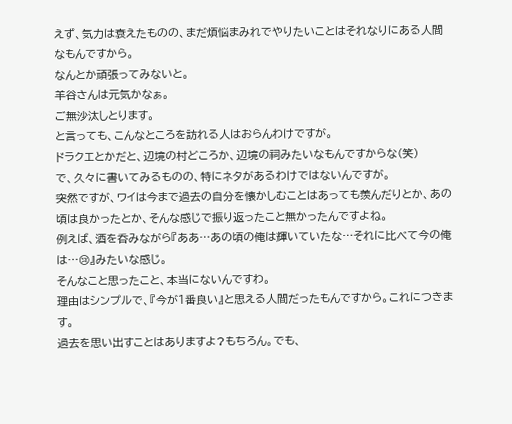えず、気力は衰えたものの、まだ煩悩まみれでやりたいことはそれなりにある人間なもんですから。
なんとか頑張ってみないと。
羊谷さんは元気かなぁ。
ご無沙汰しとります。
と言っても、こんなところを訪れる人はおらんわけですが。
ドラクエとかだと、辺境の村どころか、辺境の祠みたいなもんですからな(笑)
で、久々に書いてみるものの、特にネタがあるわけではないんですが。
突然ですが、ワイは今まで過去の自分を懐かしむことはあっても羨んだりとか、あの頃は良かったとか、そんな感じで振り返ったこと無かったんですよね。
例えば、酒を呑みながら『ああ…あの頃の俺は輝いていたな…それに比べて今の俺は…😢』みたいな感じ。
そんなこと思ったこと、本当にないんですわ。
理由はシンプルで、『今が1番良い』と思える人間だったもんですから。これにつきます。
過去を思い出すことはありますよ?もちろん。でも、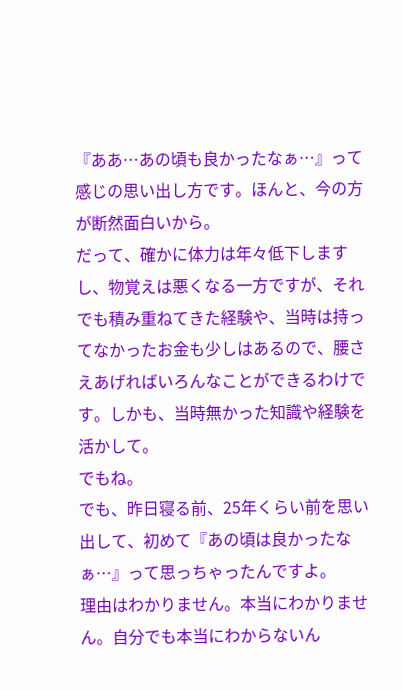『ああ…あの頃も良かったなぁ…』って感じの思い出し方です。ほんと、今の方が断然面白いから。
だって、確かに体力は年々低下しますし、物覚えは悪くなる一方ですが、それでも積み重ねてきた経験や、当時は持ってなかったお金も少しはあるので、腰さえあげればいろんなことができるわけです。しかも、当時無かった知識や経験を活かして。
でもね。
でも、昨日寝る前、25年くらい前を思い出して、初めて『あの頃は良かったなぁ…』って思っちゃったんですよ。
理由はわかりません。本当にわかりません。自分でも本当にわからないん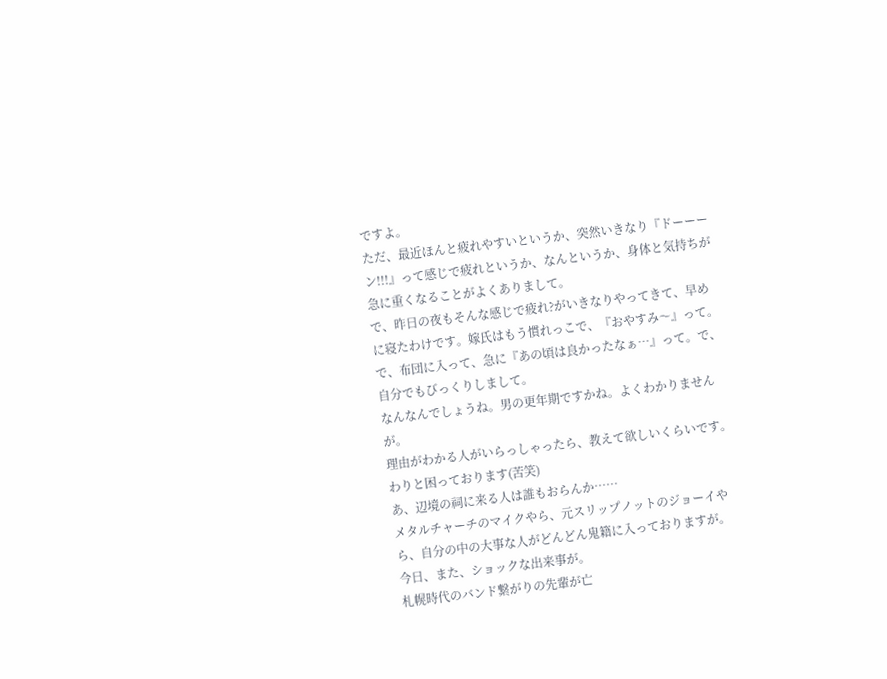ですよ。
ただ、最近ほんと疲れやすいというか、突然いきなり『ドーーーン!!!』って感じで疲れというか、なんというか、身体と気持ちが急に重くなることがよくありまして。
で、昨日の夜もそんな感じで疲れ?がいきなりやってきて、早めに寝たわけです。嫁氏はもう慣れっこで、『おやすみ〜』って。
で、布団に入って、急に『あの頃は良かったなぁ…』って。で、自分でもびっくりしまして。
なんなんでしょうね。男の更年期ですかね。よくわかりませんが。
理由がわかる人がいらっしゃったら、教えて欲しいくらいです。わりと困っております(苦笑)
あ、辺境の祠に来る人は誰もおらんか……
メタルチャーチのマイクやら、元スリップノットのジョーイやら、自分の中の大事な人がどんどん鬼籍に入っておりますが。
今日、また、ショックな出来事が。
札幌時代のバンド繋がりの先輩が亡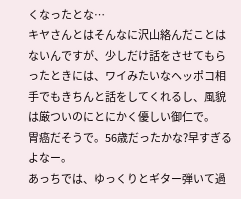くなったとな…
キヤさんとはそんなに沢山絡んだことはないんですが、少しだけ話をさせてもらったときには、ワイみたいなヘッポコ相手でもきちんと話をしてくれるし、風貌は厳ついのにとにかく優しい御仁で。
胃癌だそうで。56歳だったかな?早すぎるよなー。
あっちでは、ゆっくりとギター弾いて過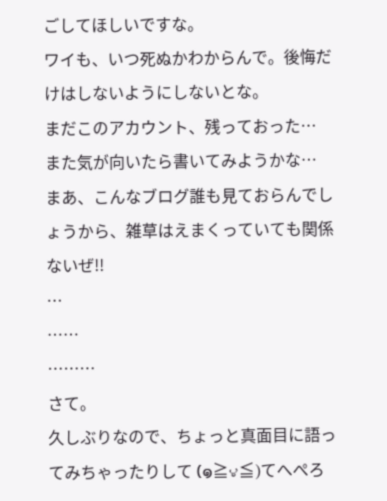ごしてほしいですな。
ワイも、いつ死ぬかわからんで。後悔だけはしないようにしないとな。
まだこのアカウント、残っておった…
また気が向いたら書いてみようかな…
まあ、こんなブログ誰も見ておらんでしょうから、雑草はえまくっていても関係ないぜ!!
…
……
………
さて。
久しぶりなので、ちょっと真面目に語ってみちゃったりして (๑≧౪≦)てへぺろ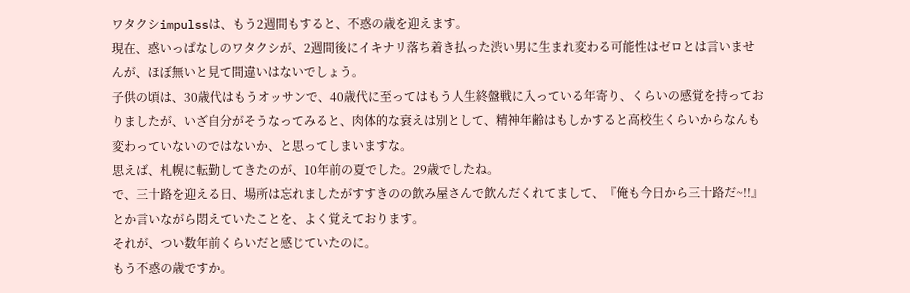ワタクシimpulssは、もう2週間もすると、不惑の歳を迎えます。
現在、惑いっぱなしのワタクシが、2週間後にイキナリ落ち着き払った渋い男に生まれ変わる可能性はゼロとは言いませんが、ほぼ無いと見て間違いはないでしょう。
子供の頃は、30歳代はもうオッサンで、40歳代に至ってはもう人生終盤戦に入っている年寄り、くらいの感覚を持っておりましたが、いざ自分がそうなってみると、肉体的な衰えは別として、精神年齢はもしかすると高校生くらいからなんも変わっていないのではないか、と思ってしまいますな。
思えば、札幌に転勤してきたのが、10年前の夏でした。29歳でしたね。
で、三十路を迎える日、場所は忘れましたがすすきのの飲み屋さんで飲んだくれてまして、『俺も今日から三十路だ~!!』とか言いながら悶えていたことを、よく覚えております。
それが、つい数年前くらいだと感じていたのに。
もう不惑の歳ですか。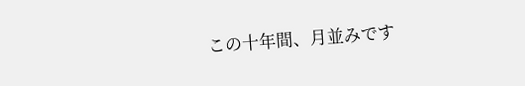この十年間、月並みです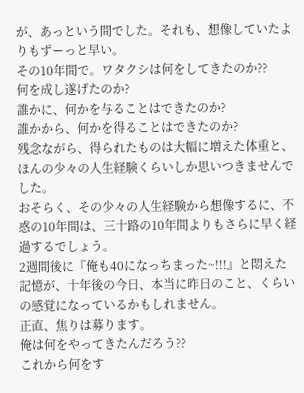が、あっという間でした。それも、想像していたよりもずーっと早い。
その10年間で。ワタクシは何をしてきたのか??
何を成し遂げたのか?
誰かに、何かを与ることはできたのか?
誰かから、何かを得ることはできたのか?
残念ながら、得られたものは大幅に増えた体重と、ほんの少々の人生経験くらいしか思いつきませんでした。
おそらく、その少々の人生経験から想像するに、不惑の10年間は、三十路の10年間よりもさらに早く経過するでしょう。
2週間後に『俺も40になっちまった~!!!』と悶えた記憶が、十年後の今日、本当に昨日のこと、くらいの感覚になっているかもしれません。
正直、焦りは募ります。
俺は何をやってきたんだろう??
これから何をす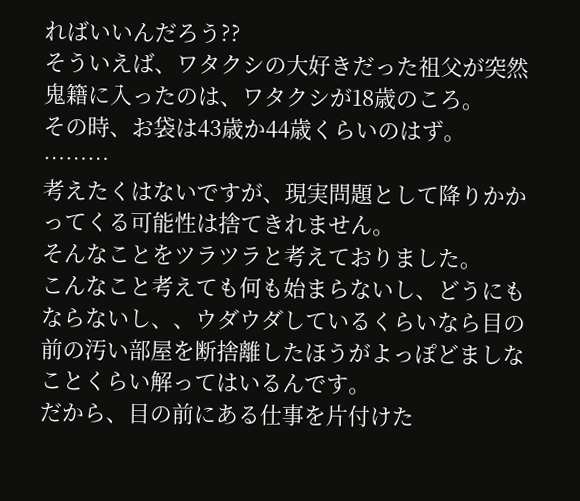ればいいんだろう??
そういえば、ワタクシの大好きだった祖父が突然鬼籍に入ったのは、ワタクシが18歳のころ。
その時、お袋は43歳か44歳くらいのはず。
………
考えたくはないですが、現実問題として降りかかってくる可能性は捨てきれません。
そんなことをツラツラと考えておりました。
こんなこと考えても何も始まらないし、どうにもならないし、、ウダウダしているくらいなら目の前の汚い部屋を断捨離したほうがよっぽどましなことくらい解ってはいるんです。
だから、目の前にある仕事を片付けた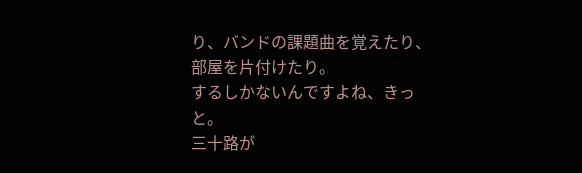り、バンドの課題曲を覚えたり、部屋を片付けたり。
するしかないんですよね、きっと。
三十路が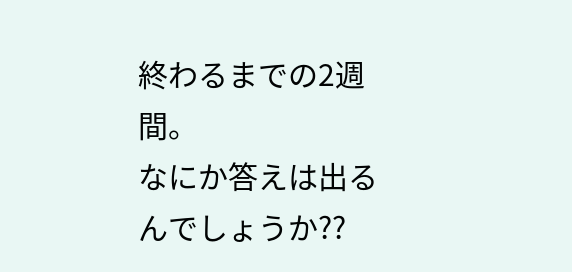終わるまでの2週間。
なにか答えは出るんでしょうか??